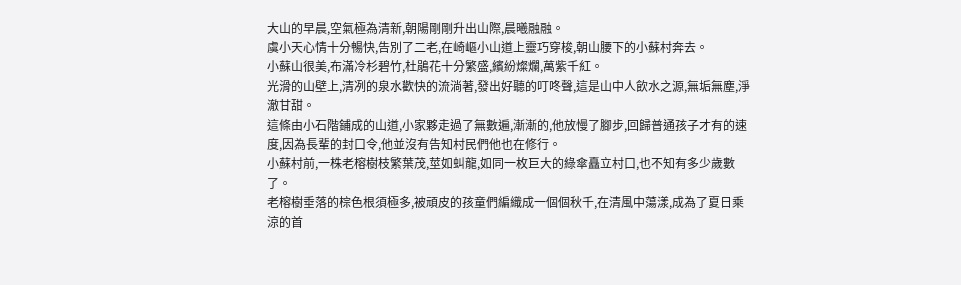大山的早晨,空氣極為清新,朝陽剛剛升出山際,晨曦融融。
虞小天心情十分暢快,告別了二老,在崎嶇小山道上靈巧穿梭,朝山腰下的小蘇村奔去。
小蘇山很美,布滿冷杉碧竹,杜鵑花十分繁盛,繽紛燦爛,萬紫千紅。
光滑的山壁上,清冽的泉水歡快的流淌著,發出好聽的叮咚聲,這是山中人飲水之源,無垢無塵,淨澈甘甜。
這條由小石階鋪成的山道,小家夥走過了無數遍,漸漸的,他放慢了腳步,回歸普通孩子才有的速度,因為長輩的封口令,他並沒有告知村民們他也在修行。
小蘇村前,一株老榕樹枝繁葉茂,莖如虯龍,如同一枚巨大的綠傘矗立村口,也不知有多少歲數了。
老榕樹垂落的棕色根須極多,被頑皮的孩童們編織成一個個秋千,在清風中蕩漾,成為了夏日乘涼的首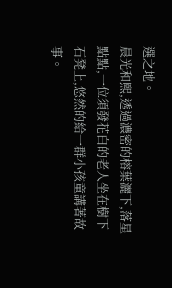選之地。
晨光和熙,透過濃密的榕葉灑下,落星點點,一位須發花白的老人坐在樹下石凳上,悠然的給一群小孩童講著故事。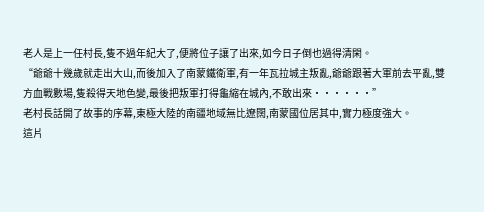老人是上一任村長,隻不過年紀大了,便將位子讓了出來,如今日子倒也過得清閑。
“爺爺十幾歲就走出大山,而後加入了南蒙鐵衛軍,有一年瓦拉城主叛亂,爺爺跟著大軍前去平亂,雙方血戰數場,隻殺得天地色變,最後把叛軍打得龜縮在城內,不敢出來・・・・・・”
老村長話開了故事的序幕,東極大陸的南疆地域無比遼闊,南蒙國位居其中,實力極度強大。
這片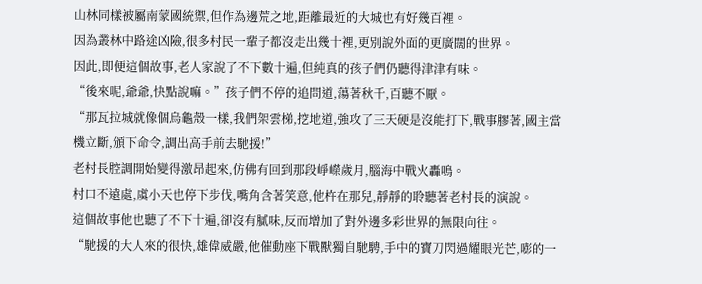山林同樣被屬南蒙國統禦,但作為邊荒之地,距離最近的大城也有好幾百裡。
因為叢林中路途凶險,很多村民一輩子都沒走出幾十裡,更別說外面的更廣闊的世界。
因此,即便這個故事,老人家說了不下數十遍,但純真的孩子們仍聽得津津有味。
“後來呢,爺爺,快點說嘛。”孩子們不停的追問道,蕩著秋千,百聽不厭。
“那瓦拉城就像個烏龜殼一樣,我們架雲梯,挖地道,強攻了三天硬是沒能打下,戰事膠著,國主當機立斷,頒下命令,調出高手前去馳援!”
老村長腔調開始變得激昂起來,仿佛有回到那段崢嶸歲月,腦海中戰火轟鳴。
村口不遠處,虞小天也停下步伐,嘴角含著笑意,他杵在那兒,靜靜的聆聽著老村長的演說。
這個故事他也聽了不下十遍,卻沒有膩味,反而增加了對外邊多彩世界的無限向往。
“馳援的大人來的很快,雄偉威嚴,他催動座下戰獸獨自馳騁,手中的寶刀閃過耀眼光芒,嘭的一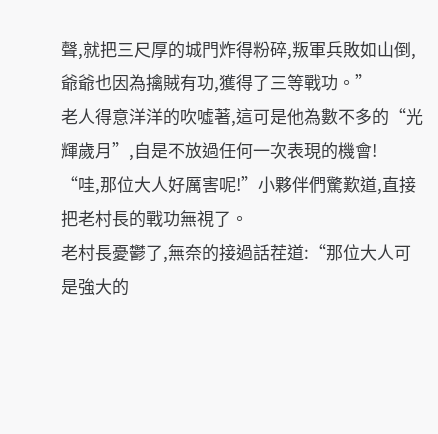聲,就把三尺厚的城門炸得粉碎,叛軍兵敗如山倒,爺爺也因為擒賊有功,獲得了三等戰功。”
老人得意洋洋的吹噓著,這可是他為數不多的“光輝歲月”,自是不放過任何一次表現的機會!
“哇,那位大人好厲害呢!”小夥伴們驚歎道,直接把老村長的戰功無視了。
老村長憂鬱了,無奈的接過話茬道:“那位大人可是強大的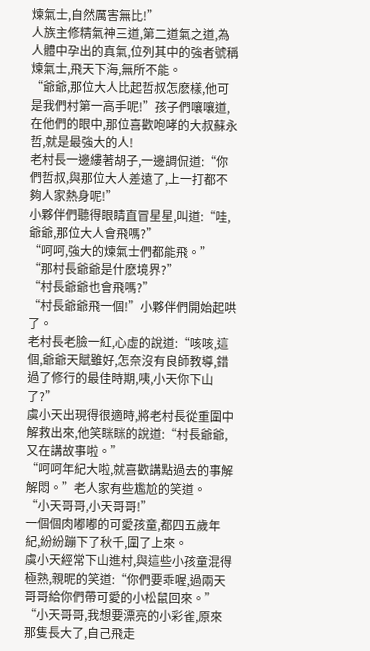煉氣士,自然厲害無比!”
人族主修精氣神三道,第二道氣之道,為人體中孕出的真氣,位列其中的強者號稱煉氣士,飛天下海,無所不能。
“爺爺,那位大人比起哲叔怎麽樣,他可是我們村第一高手呢!”孩子們嚷嚷道,在他們的眼中,那位喜歡咆哮的大叔蘇永哲,就是最強大的人!
老村長一邊縷著胡子,一邊調侃道:“你們哲叔,與那位大人差遠了,上一打都不夠人家熱身呢!”
小夥伴們聽得眼睛直冒星星,叫道:“哇,爺爺,那位大人會飛嗎?”
“呵呵,強大的煉氣士們都能飛。”
“那村長爺爺是什麽境界?”
“村長爺爺也會飛嗎?”
“村長爺爺飛一個!”小夥伴們開始起哄了。
老村長老臉一紅,心虛的說道:“咳咳,這個,爺爺天賦雖好,怎奈沒有良師教導,錯過了修行的最佳時期,咦,小天你下山了?”
虞小天出現得很適時,將老村長從重圍中解救出來,他笑眯眯的說道:“村長爺爺,又在講故事啦。”
“呵呵年紀大啦,就喜歡講點過去的事解解悶。”老人家有些尷尬的笑道。
“小天哥哥,小天哥哥!”
一個個肉嘟嘟的可愛孩童,都四五歲年紀,紛紛蹦下了秋千,圍了上來。
虞小天經常下山進村,與這些小孩童混得極熟,親昵的笑道:“你們要乖喔,過兩天哥哥給你們帶可愛的小松鼠回來。”
“小天哥哥,我想要漂亮的小彩雀,原來那隻長大了,自己飛走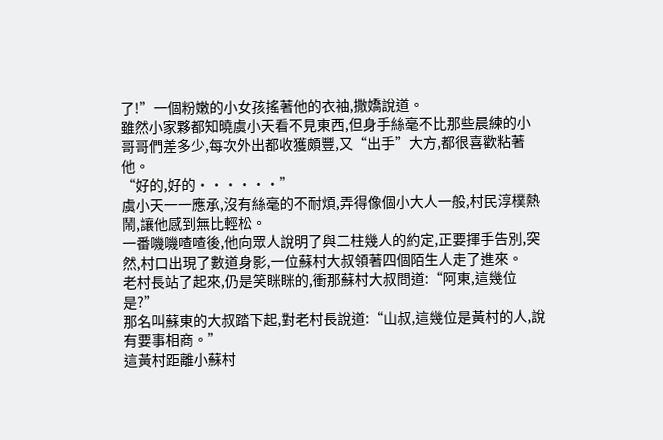了!”一個粉嫩的小女孩搖著他的衣袖,撒嬌說道。
雖然小家夥都知曉虞小天看不見東西,但身手絲毫不比那些晨練的小哥哥們差多少,每次外出都收獲頗豐,又“出手”大方,都很喜歡粘著他。
“好的,好的・・・・・・”
虞小天一一應承,沒有絲毫的不耐煩,弄得像個小大人一般,村民淳樸熱鬧,讓他感到無比輕松。
一番嘰嘰喳喳後,他向眾人說明了與二柱幾人的約定,正要揮手告別,突然,村口出現了數道身影,一位蘇村大叔領著四個陌生人走了進來。
老村長站了起來,仍是笑眯眯的,衝那蘇村大叔問道:“阿東,這幾位是?”
那名叫蘇東的大叔踏下起,對老村長說道:“山叔,這幾位是黃村的人,說有要事相商。”
這黃村距離小蘇村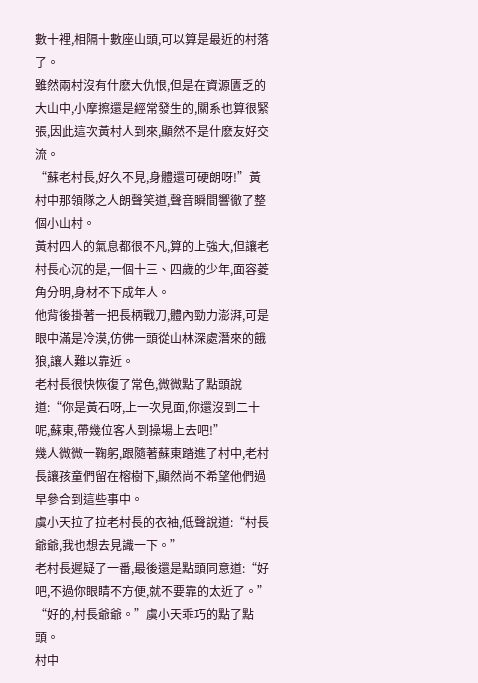數十裡,相隔十數座山頭,可以算是最近的村落了。
雖然兩村沒有什麽大仇恨,但是在資源匱乏的大山中,小摩擦還是經常發生的,關系也算很緊張,因此這次黃村人到來,顯然不是什麽友好交流。
“蘇老村長,好久不見,身體還可硬朗呀!”黃村中那領隊之人朗聲笑道,聲音瞬間響徹了整個小山村。
黃村四人的氣息都很不凡,算的上強大,但讓老村長心沉的是,一個十三、四歲的少年,面容菱角分明,身材不下成年人。
他背後掛著一把長柄戰刀,體內勁力澎湃,可是眼中滿是冷漠,仿佛一頭從山林深處潛來的餓狼,讓人難以靠近。
老村長很快恢復了常色,微微點了點頭說道:“你是黃石呀,上一次見面,你還沒到二十呢,蘇東,帶幾位客人到操場上去吧!”
幾人微微一鞠躬,跟隨著蘇東踏進了村中,老村長讓孩童們留在榕樹下,顯然尚不希望他們過早參合到這些事中。
虞小天拉了拉老村長的衣袖,低聲說道:“村長爺爺,我也想去見識一下。”
老村長遲疑了一番,最後還是點頭同意道:“好吧,不過你眼睛不方便,就不要靠的太近了。”
“好的,村長爺爺。”虞小天乖巧的點了點頭。
村中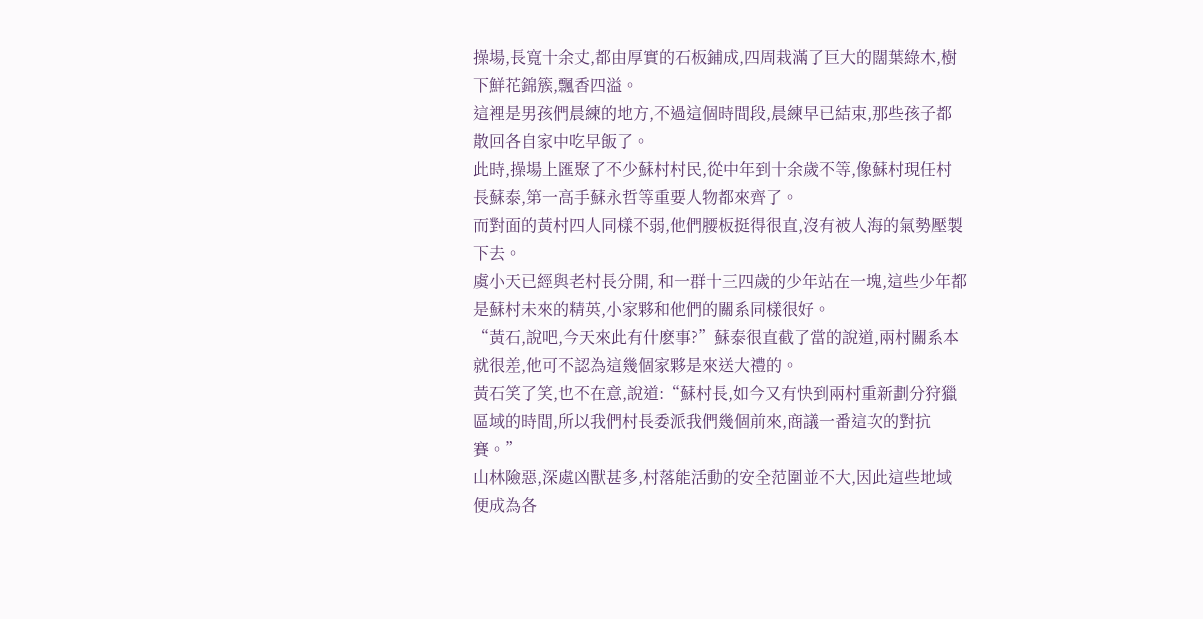操場,長寬十余丈,都由厚實的石板鋪成,四周栽滿了巨大的闊葉綠木,樹下鮮花錦簇,飄香四溢。
這裡是男孩們晨練的地方,不過這個時間段,晨練早已結束,那些孩子都散回各自家中吃早飯了。
此時,操場上匯聚了不少蘇村村民,從中年到十余歲不等,像蘇村現任村長蘇泰,第一高手蘇永哲等重要人物都來齊了。
而對面的黃村四人同樣不弱,他們腰板挺得很直,沒有被人海的氣勢壓製下去。
虞小天已經與老村長分開, 和一群十三四歲的少年站在一塊,這些少年都是蘇村未來的精英,小家夥和他們的關系同樣很好。
“黃石,說吧,今天來此有什麽事?”蘇泰很直截了當的說道,兩村關系本就很差,他可不認為這幾個家夥是來送大禮的。
黃石笑了笑,也不在意,說道:“蘇村長,如今又有快到兩村重新劃分狩獵區域的時間,所以我們村長委派我們幾個前來,商議一番這次的對抗賽。”
山林險惡,深處凶獸甚多,村落能活動的安全范圍並不大,因此這些地域便成為各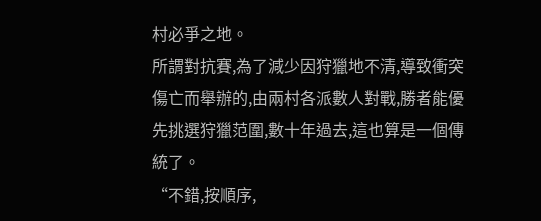村必爭之地。
所謂對抗賽,為了減少因狩獵地不清,導致衝突傷亡而舉辦的,由兩村各派數人對戰,勝者能優先挑選狩獵范圍,數十年過去,這也算是一個傳統了。
“不錯,按順序,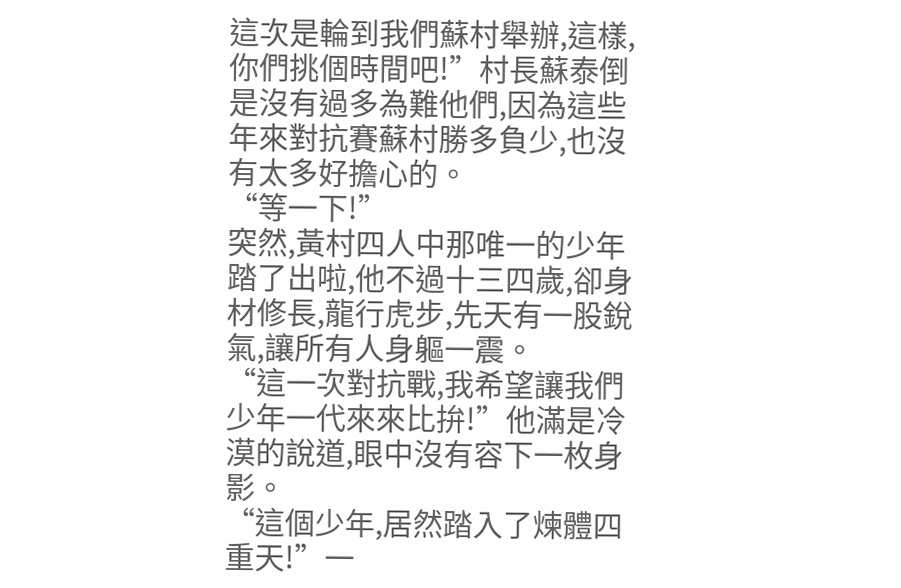這次是輪到我們蘇村舉辦,這樣,你們挑個時間吧!”村長蘇泰倒是沒有過多為難他們,因為這些年來對抗賽蘇村勝多負少,也沒有太多好擔心的。
“等一下!”
突然,黃村四人中那唯一的少年踏了出啦,他不過十三四歲,卻身材修長,龍行虎步,先天有一股銳氣,讓所有人身軀一震。
“這一次對抗戰,我希望讓我們少年一代來來比拚!”他滿是冷漠的說道,眼中沒有容下一枚身影。
“這個少年,居然踏入了煉體四重天!”一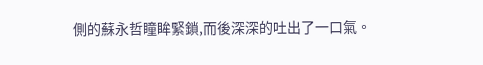側的蘇永哲瞳眸緊鎖,而後深深的吐出了一口氣。